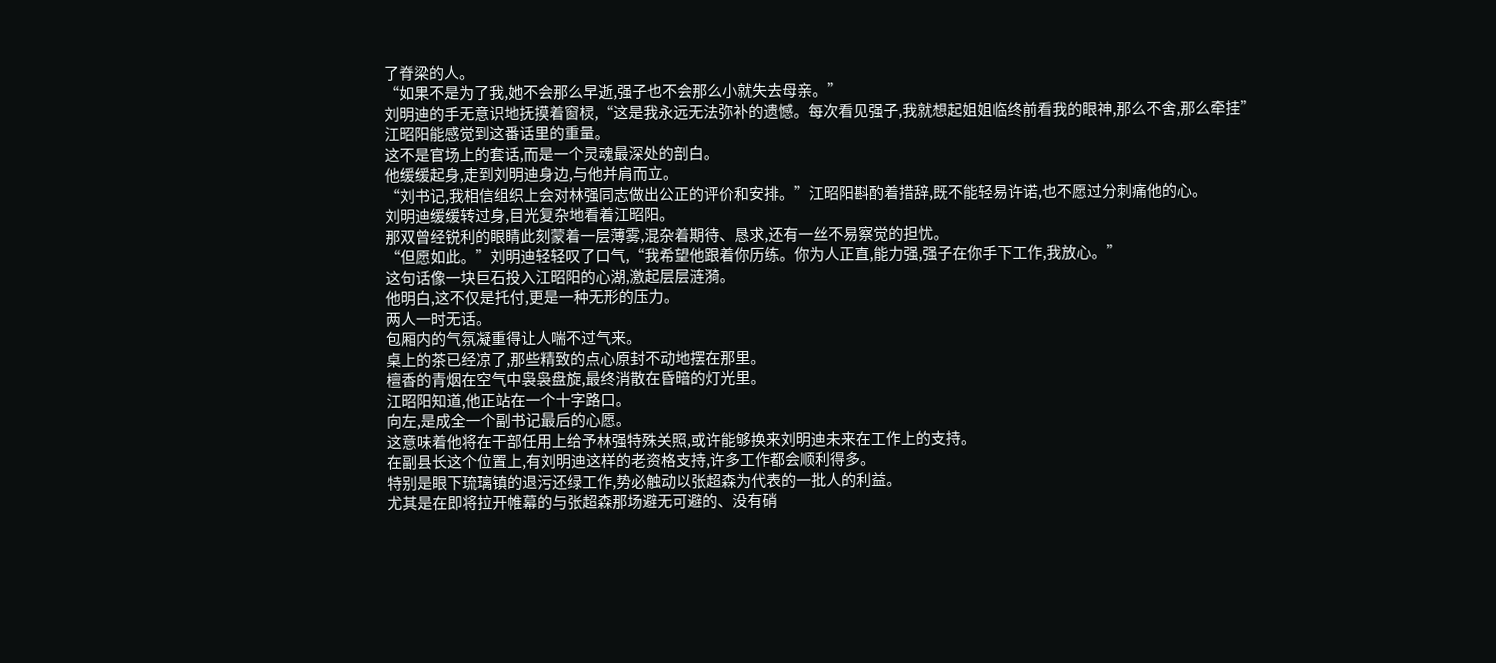了脊梁的人。
“如果不是为了我,她不会那么早逝,强子也不会那么小就失去母亲。”
刘明迪的手无意识地抚摸着窗棂,“这是我永远无法弥补的遗憾。每次看见强子,我就想起姐姐临终前看我的眼神,那么不舍,那么牵挂”
江昭阳能感觉到这番话里的重量。
这不是官场上的套话,而是一个灵魂最深处的剖白。
他缓缓起身,走到刘明迪身边,与他并肩而立。
“刘书记,我相信组织上会对林强同志做出公正的评价和安排。”江昭阳斟酌着措辞,既不能轻易许诺,也不愿过分刺痛他的心。
刘明迪缓缓转过身,目光复杂地看着江昭阳。
那双曾经锐利的眼睛此刻蒙着一层薄雾,混杂着期待、恳求,还有一丝不易察觉的担忧。
“但愿如此。”刘明迪轻轻叹了口气,“我希望他跟着你历练。你为人正直,能力强,强子在你手下工作,我放心。”
这句话像一块巨石投入江昭阳的心湖,激起层层涟漪。
他明白,这不仅是托付,更是一种无形的压力。
两人一时无话。
包厢内的气氛凝重得让人喘不过气来。
桌上的茶已经凉了,那些精致的点心原封不动地摆在那里。
檀香的青烟在空气中袅袅盘旋,最终消散在昏暗的灯光里。
江昭阳知道,他正站在一个十字路口。
向左,是成全一个副书记最后的心愿。
这意味着他将在干部任用上给予林强特殊关照,或许能够换来刘明迪未来在工作上的支持。
在副县长这个位置上,有刘明迪这样的老资格支持,许多工作都会顺利得多。
特别是眼下琉璃镇的退污还绿工作,势必触动以张超森为代表的一批人的利益。
尤其是在即将拉开帷幕的与张超森那场避无可避的、没有硝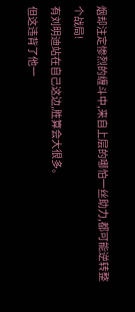烟却注定惨烈的缠斗中,来自上层的哪怕一丝助力,都可能逆转整个战局!
有刘明迪站在自己这边,胜算会大很多。
但这违背了他一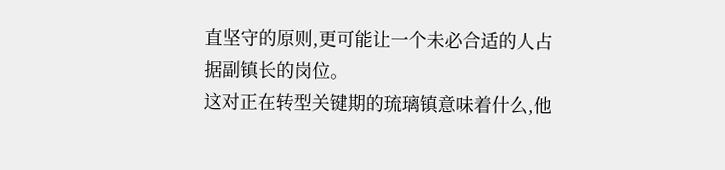直坚守的原则,更可能让一个未必合适的人占据副镇长的岗位。
这对正在转型关键期的琉璃镇意味着什么,他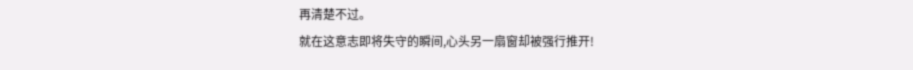再清楚不过。
就在这意志即将失守的瞬间,心头另一扇窗却被强行推开!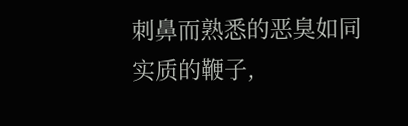刺鼻而熟悉的恶臭如同实质的鞭子,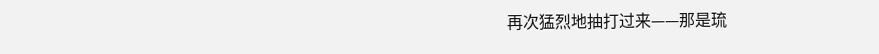再次猛烈地抽打过来——那是琉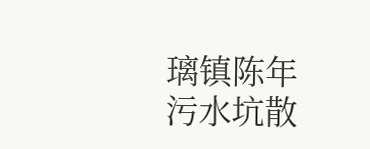璃镇陈年污水坑散